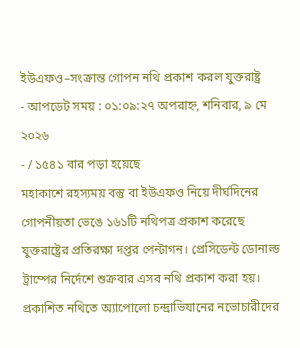ইউএফও–সংক্রান্ত গোপন নথি প্রকাশ করল যুক্তরাষ্ট্র
- আপডেট সময় : ০১:০৯:২৭ অপরাহ্ন, শনিবার, ৯ মে ২০২৬
- / ১৫৪১ বার পড়া হয়েছে
মহাকাশে রহস্যময় বস্তু বা ইউএফও নিয়ে দীর্ঘদিনের গোপনীয়তা ভেঙে ১৬১টি নথিপত্র প্রকাশ করেছে যুক্তরাষ্ট্রের প্রতিরক্ষা দপ্তর পেন্টাগন। প্রেসিডেন্ট ডোনাল্ড ট্রাম্পের নির্দেশে শুক্রবার এসব নথি প্রকাশ করা হয়।
প্রকাশিত নথিতে অ্যাপোলো চন্দ্রাভিযানের নভোচারীদের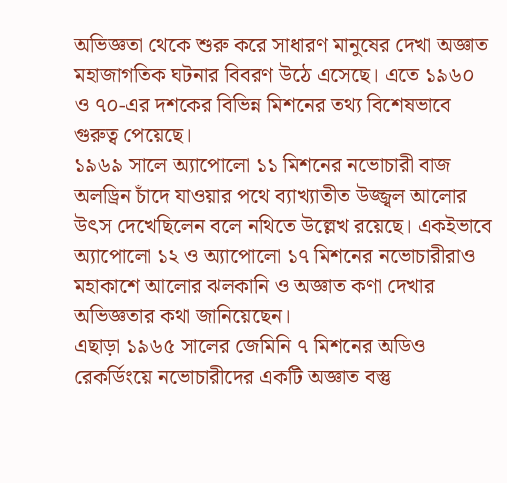অভিজ্ঞতা থেকে শুরু করে সাধারণ মানুষের দেখা অজ্ঞাত মহাজাগতিক ঘটনার বিবরণ উঠে এসেছে। এতে ১৯৬০ ও ৭০-এর দশকের বিভিন্ন মিশনের তথ্য বিশেষভাবে গুরুত্ব পেয়েছে।
১৯৬৯ সালে অ্যাপোলো ১১ মিশনের নভোচারী বাজ অলড্রিন চাঁদে যাওয়ার পথে ব্যাখ্যাতীত উজ্জ্বল আলোর উৎস দেখেছিলেন বলে নথিতে উল্লেখ রয়েছে। একইভাবে অ্যাপোলো ১২ ও অ্যাপোলো ১৭ মিশনের নভোচারীরাও মহাকাশে আলোর ঝলকানি ও অজ্ঞাত কণা দেখার অভিজ্ঞতার কথা জানিয়েছেন।
এছাড়া ১৯৬৫ সালের জেমিনি ৭ মিশনের অডিও রেকর্ডিংয়ে নভোচারীদের একটি অজ্ঞাত বস্তু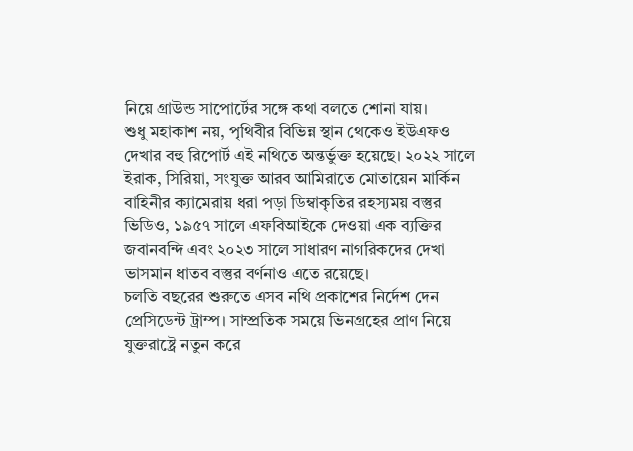নিয়ে গ্রাউন্ড সাপোর্টের সঙ্গে কথা বলতে শোনা যায়।
শুধু মহাকাশ নয়, পৃথিবীর বিভিন্ন স্থান থেকেও ইউএফও দেখার বহু রিপোর্ট এই নথিতে অন্তর্ভুক্ত হয়েছে। ২০২২ সালে ইরাক, সিরিয়া, সংযুক্ত আরব আমিরাতে মোতায়েন মার্কিন বাহিনীর ক্যামেরায় ধরা পড়া ডিম্বাকৃতির রহস্যময় বস্তুর ভিডিও, ১৯৫৭ সালে এফবিআইকে দেওয়া এক ব্যক্তির জবানবন্দি এবং ২০২৩ সালে সাধারণ নাগরিকদের দেখা ভাসমান ধাতব বস্তুর বর্ণনাও এতে রয়েছে।
চলতি বছরের শুরুতে এসব নথি প্রকাশের নির্দেশ দেন প্রেসিডেন্ট ট্রাম্প। সাম্প্রতিক সময়ে ভিনগ্রহের প্রাণ নিয়ে যুক্তরাষ্ট্রে নতুন করে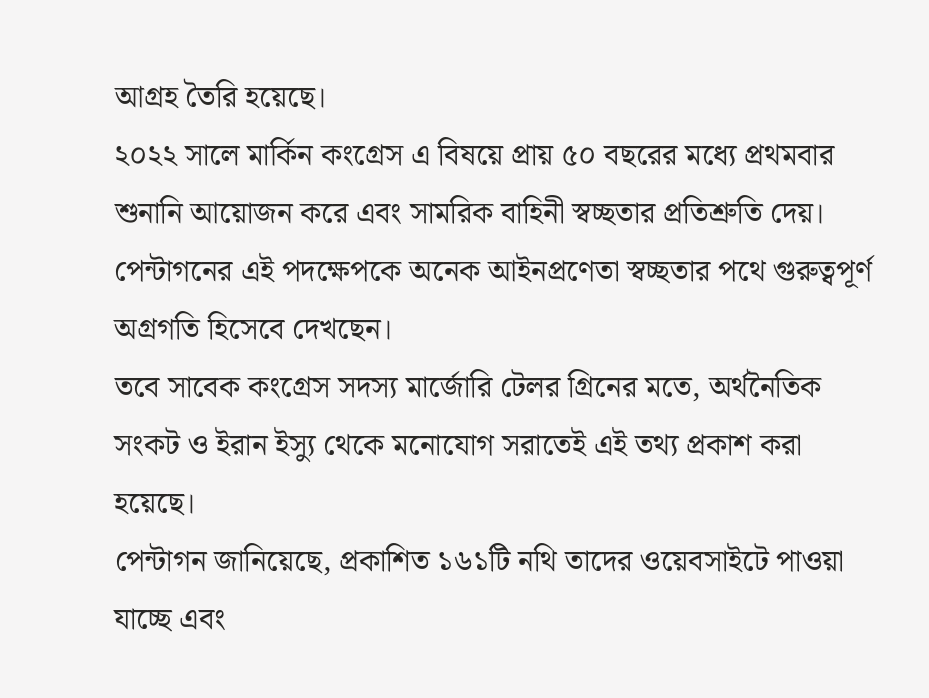আগ্রহ তৈরি হয়েছে।
২০২২ সালে মার্কিন কংগ্রেস এ বিষয়ে প্রায় ৫০ বছরের মধ্যে প্রথমবার শুনানি আয়োজন করে এবং সামরিক বাহিনী স্বচ্ছতার প্রতিশ্রুতি দেয়। পেন্টাগনের এই পদক্ষেপকে অনেক আইনপ্রণেতা স্বচ্ছতার পথে গুরুত্বপূর্ণ অগ্রগতি হিসেবে দেখছেন।
তবে সাবেক কংগ্রেস সদস্য মার্জোরি টেলর গ্রিনের মতে, অর্থনৈতিক সংকট ও ইরান ইস্যু থেকে মনোযোগ সরাতেই এই তথ্য প্রকাশ করা হয়েছে।
পেন্টাগন জানিয়েছে, প্রকাশিত ১৬১টি নথি তাদের ওয়েবসাইটে পাওয়া যাচ্ছে এবং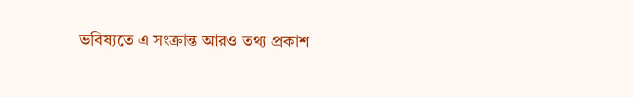ভবিষ্যতে এ সংক্রান্ত আরও তথ্য প্রকাশ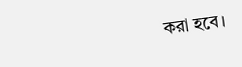করা হবে।